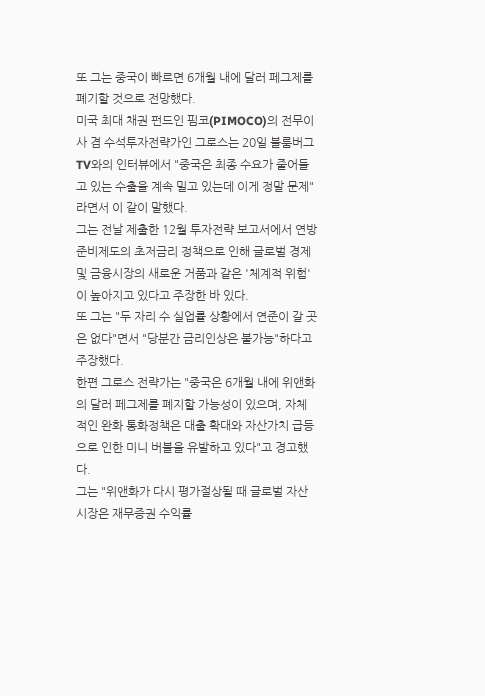또 그는 중국이 빠르면 6개월 내에 달러 페그제를 폐기할 것으로 전망했다.
미국 최대 채권 펀드인 핌코(PIMOCO)의 전무이사 겸 수석투자전략가인 그로스는 20일 블룸버그TV와의 인터뷰에서 "중국은 최종 수요가 줄어들고 있는 수출을 계속 밀고 있는데 이게 정말 문제"라면서 이 같이 말했다.
그는 전날 제출한 12월 투자전략 보고서에서 연방준비제도의 초저금리 정책으로 인해 글로벌 경제 및 금융시장의 새로운 거품과 같은 '체계적 위험'이 높아지고 있다고 주장한 바 있다.
또 그는 "두 자리 수 실업률 상황에서 연준이 갈 곳은 없다"면서 "당분간 금리인상은 불가능"하다고 주장했다.
한편 그로스 전략가는 "중국은 6개월 내에 위앤화의 달러 페그제를 폐지할 가능성이 있으며, 자체적인 완화 통화정책은 대출 확대와 자산가치 급등으로 인한 미니 버블을 유발하고 있다"고 경고했다.
그는 "위앤화가 다시 평가절상될 때 글로벌 자산시장은 재무증권 수익률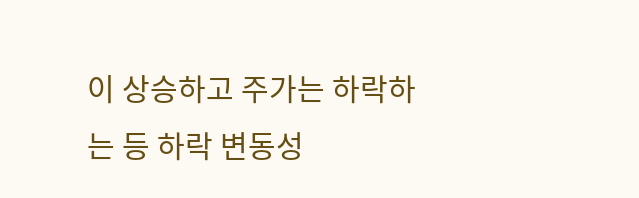이 상승하고 주가는 하락하는 등 하락 변동성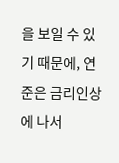을 보일 수 있기 때문에, 연준은 금리인상에 나서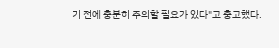기 전에 충분히 주의할 필요가 있다"고 충고했다.